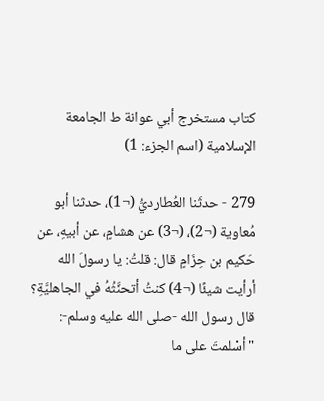كتاب مستخرج أبي عوانة ط الجامعة الإسلامية (اسم الجزء: 1)

279 - حدثَنا العُطارديُّ (¬1)، حدثنا أبو مُعاوية (¬2)، (¬3) عن هشامٍ، عن أبيهِ، عن حَكيم بن حِزَامٍ قال: قلتُ: يا رسولَ الله أرأيت شيئًا (¬4) كنتُ أتحنَّثُهُ في الجاهليَّةِ؟ قال رسول الله -صلى الله عليه وسلم-: "أسْلمتَ على ما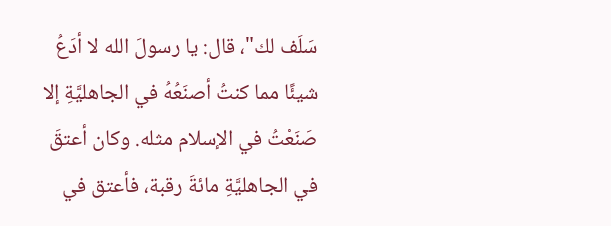سَلَف لك"، قال: يا رسولَ الله لا أدَعُ شيئًا مما كنتُ أصنَعُهُ في الجاهليَّةِ إلا صَنَعْتُ في الإسلام مثله. وكان أعتقَ في الجاهليَّةِ مائةَ رقبة، فأعتق في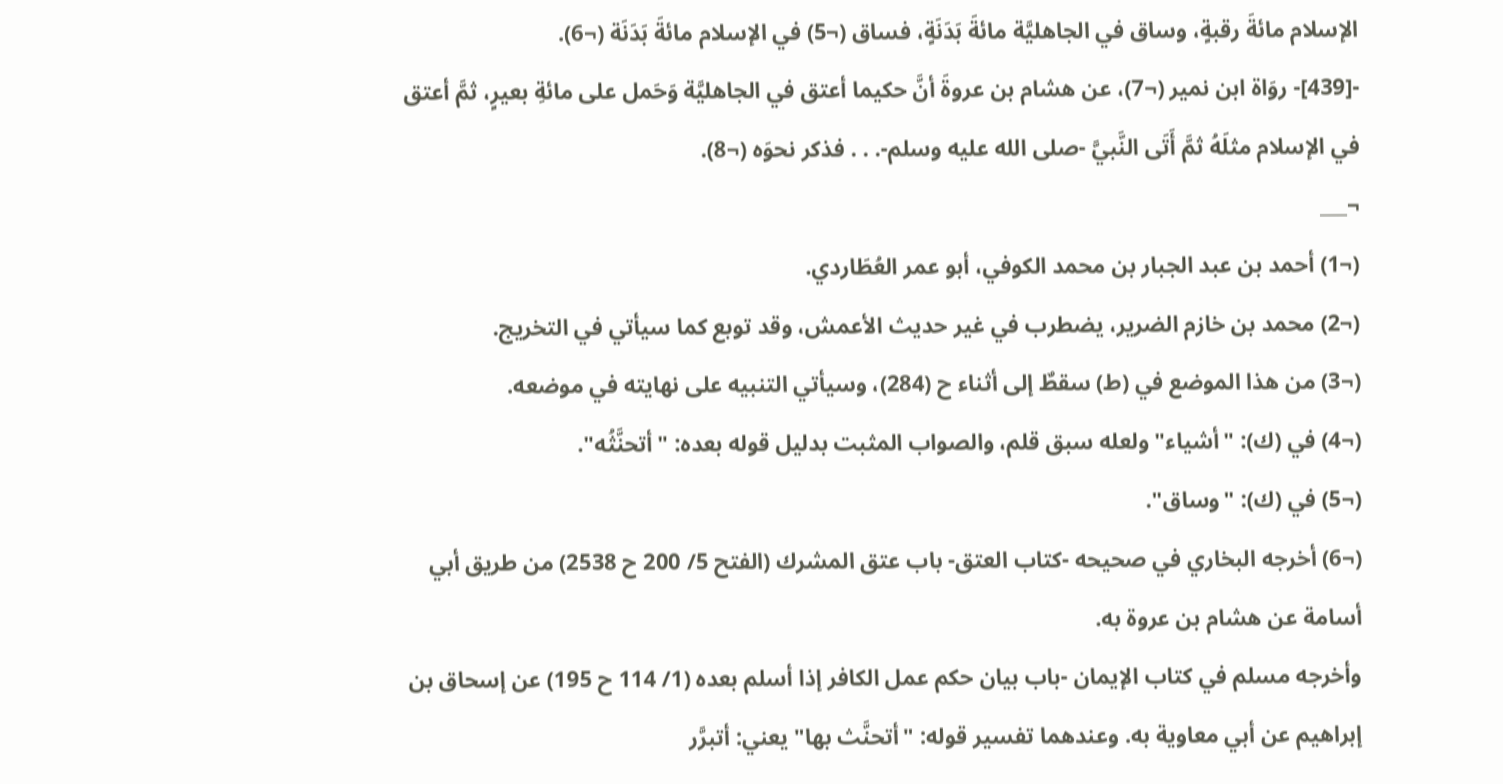الإسلام مائةَ رقبةٍ، وساق في الجاهليَّة مائةَ بَدَنَةٍ، فساق (¬5) في الإسلام مائةَ بَدَنَة (¬6).
-[439]- روَاة ابن نمير (¬7)، عن هشام بن عروةَ أنَّ حكيما أعتق في الجاهليَّة وَحَمل على مائةِ بعيرٍ، ثمَّ أعتق في الإسلام مثلَهُ ثمَّ أَتَى النَّبيَّ -صلى الله عليه وسلم-. . . فذكر نحوَه (¬8).
¬___
(¬1) أحمد بن عبد الجبار بن محمد الكوفي، أبو عمر العُطَاردي.
(¬2) محمد بن خازم الضرير، يضطرب في غير حديث الأعمش، وقد توبع كما سيأتي في التخريج.
(¬3) من هذا الموضع في (ط) سقطٌ إلى أثناء ح (284)، وسيأتي التنبيه على نهايته في موضعه.
(¬4) في (ك): "أشياء" ولعله سبق قلم، والصواب المثبت بدليل قوله بعده: "أتحنَّثُه".
(¬5) في (ك): "وساق".
(¬6) أخرجه البخاري في صحيحه -كتاب العتق- باب عتق المشرك (الفتح 5/ 200 ح 2538) من طريق أبي أسامة عن هشام بن عروة به.
وأخرجه مسلم في كتاب الإيمان -باب بيان حكم عمل الكافر إذا أسلم بعده (1/ 114 ح 195) عن إسحاق بن إبراهيم عن أبي معاوية به. وعندهما تفسير قوله: "أتحنَّث بها" يعني: أتبرَّر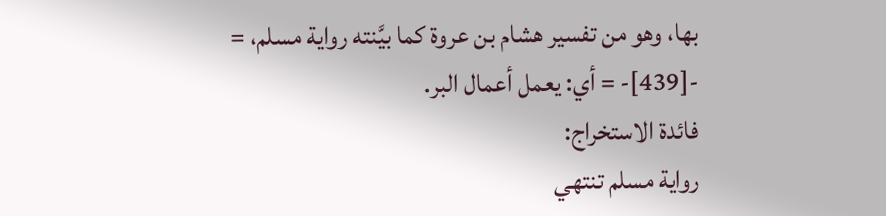بها، وهو من تفسير هشام بن عروة كما بيَّنته رواية مسلم، =
-[439]- = أي: يعمل أعمال البر.
فائدة الاستخراج:
رواية مسلم تنتهي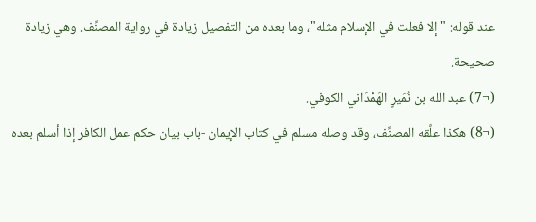عند قوله: "إلا فعلت في الإسلام مثله"، وما بعده من التفصيل زيادة في رواية المصنِّف. وهي زيادة صحيحة.
(¬7) عبد الله بن نُمَيرٍ الهَمْدَاني الكوفي.
(¬8) هكذا علَّقه المصنِّف، وقد وصله مسلم في كتاب الإيمان -باب بيان حكم عمل الكافر إذا أسلم بعده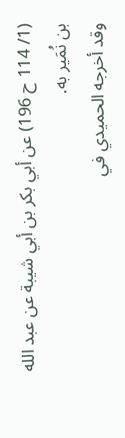(1/ 114 ح 196) عن أبي بكر بن أبي شيبة عن عبد الله بن نُمَير به.
وقد أخرجه الحميدي في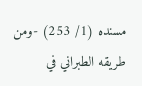مسنده (1/ 253) -ومن طريقه الطبراني في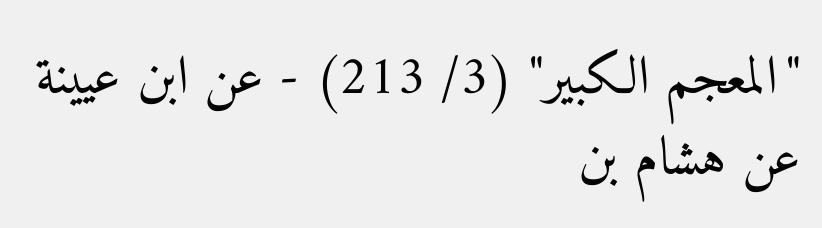"المعجم الكبير" (3/ 213) - عن ابن عيينة عن هشام بن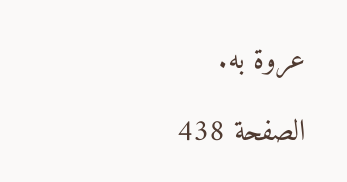عروة به.

الصفحة 438